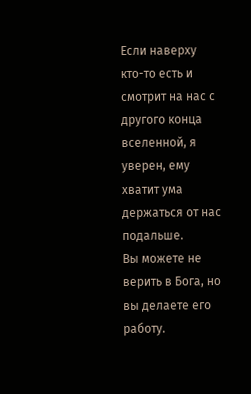Если наверху кто-то есть и смотрит на нас с другого конца вселенной, я уверен, ему хватит ума держаться от нас подальше.
Вы можете не верить в Бога, но вы делаете его работу.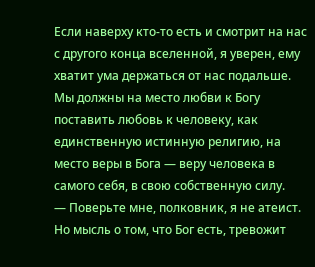Если наверху кто-то есть и смотрит на нас с другого конца вселенной, я уверен, ему хватит ума держаться от нас подальше.
Мы должны на место любви к Богу поставить любовь к человеку, как единственную истинную религию, на место веры в Бога — веру человека в самого себя, в свою собственную силу.
— Поверьте мне, полковник, я не атеист. Но мысль о том, что Бог есть, тревожит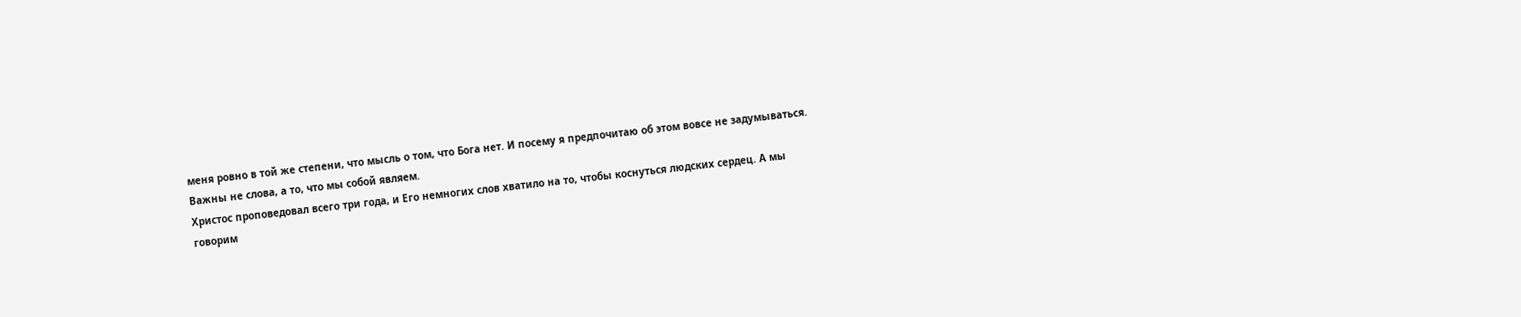меня ровно в той же степени, что мысль о том, что Бога нет. И посему я предпочитаю об этом вовсе не задумываться.
Важны не слова, а то, что мы собой являем.
Христос проповедовал всего три года, и Его немногих слов хватило на то, чтобы коснуться людских сердец. А мы говорим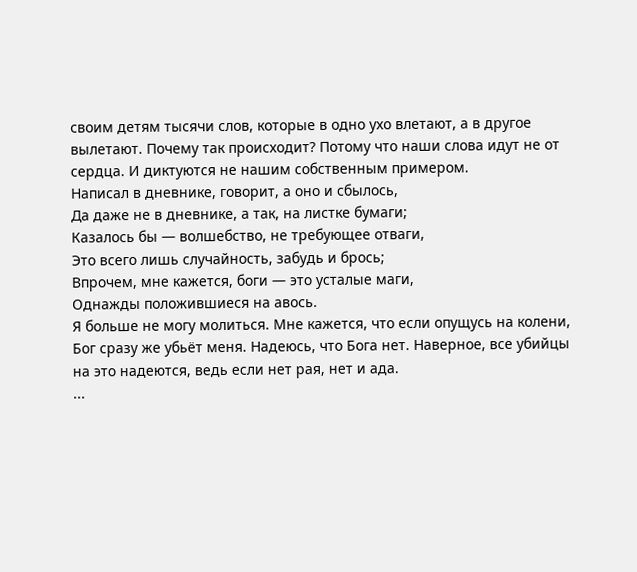своим детям тысячи слов, которые в одно ухо влетают, а в другое вылетают. Почему так происходит? Потому что наши слова идут не от сердца. И диктуются не нашим собственным примером.
Написал в дневнике, говорит, а оно и сбылось,
Да даже не в дневнике, а так, на листке бумаги;
Казалось бы — волшебство, не требующее отваги,
Это всего лишь случайность, забудь и брось;
Впрочем, мне кажется, боги — это усталые маги,
Однажды положившиеся на авось.
Я больше не могу молиться. Мне кажется, что если опущусь на колени, Бог сразу же убьёт меня. Надеюсь, что Бога нет. Наверное, все убийцы на это надеются, ведь если нет рая, нет и ада.
...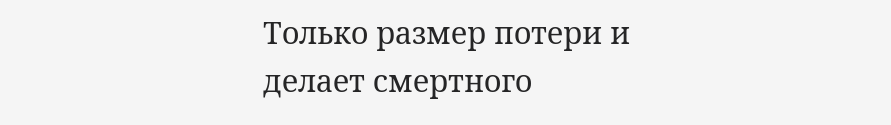Только размер потери и
делает смертного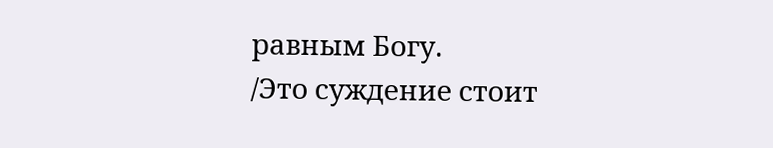равным Богу.
/Это суждение стоит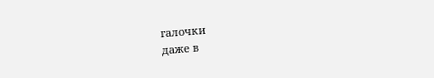галочки
даже в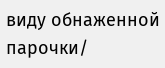виду обнаженной парочки/